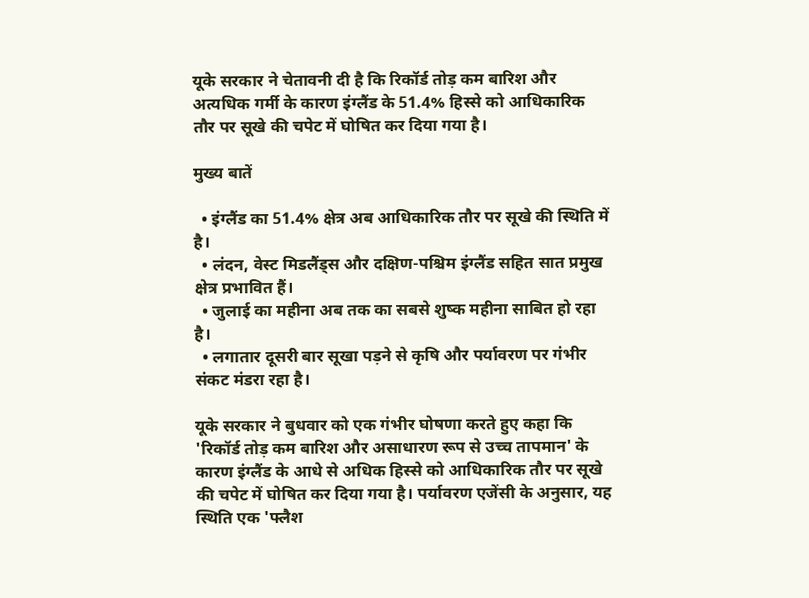यूके सरकार ने चेतावनी दी है कि रिकॉर्ड तोड़ कम बारिश और अत्यधिक गर्मी के कारण इंग्लैंड के 51.4% हिस्से को आधिकारिक तौर पर सूखे की चपेट में घोषित कर दिया गया है।

मुख्य बातें

  • इंग्लैंड का 51.4% क्षेत्र अब आधिकारिक तौर पर सूखे की स्थिति में है।
  • लंदन, वेस्ट मिडलैंड्स और दक्षिण-पश्चिम इंग्लैंड सहित सात प्रमुख क्षेत्र प्रभावित हैं।
  • जुलाई का महीना अब तक का सबसे शुष्क महीना साबित हो रहा है।
  • लगातार दूसरी बार सूखा पड़ने से कृषि और पर्यावरण पर गंभीर संकट मंडरा रहा है।

यूके सरकार ने बुधवार को एक गंभीर घोषणा करते हुए कहा कि 'रिकॉर्ड तोड़ कम बारिश और असाधारण रूप से उच्च तापमान' के कारण इंग्लैंड के आधे से अधिक हिस्से को आधिकारिक तौर पर सूखे की चपेट में घोषित कर दिया गया है। पर्यावरण एजेंसी के अनुसार, यह स्थिति एक 'फ्लैश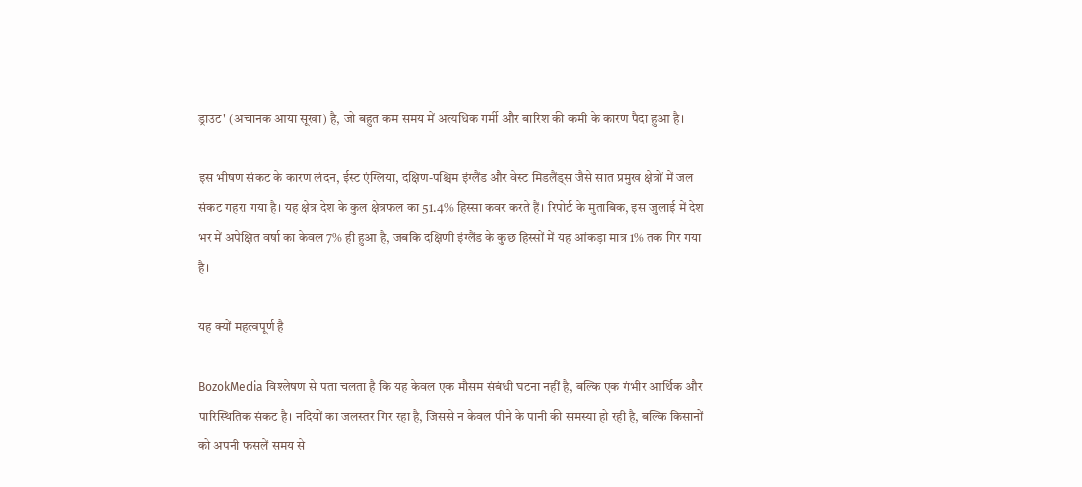ड्राउट' (अचानक आया सूखा) है, जो बहुत कम समय में अत्यधिक गर्मी और बारिश की कमी के कारण पैदा हुआ है।

इस भीषण संकट के कारण लंदन, ईस्ट एंग्लिया, दक्षिण-पश्चिम इंग्लैंड और वेस्ट मिडलैंड्स जैसे सात प्रमुख क्षेत्रों में जल संकट गहरा गया है। यह क्षेत्र देश के कुल क्षेत्रफल का 51.4% हिस्सा कवर करते हैं। रिपोर्ट के मुताबिक, इस जुलाई में देश भर में अपेक्षित वर्षा का केवल 7% ही हुआ है, जबकि दक्षिणी इंग्लैंड के कुछ हिस्सों में यह आंकड़ा मात्र 1% तक गिर गया है।

यह क्यों महत्वपूर्ण है

BozokMedia विश्लेषण से पता चलता है कि यह केवल एक मौसम संबंधी घटना नहीं है, बल्कि एक गंभीर आर्थिक और पारिस्थितिक संकट है। नदियों का जलस्तर गिर रहा है, जिससे न केवल पीने के पानी की समस्या हो रही है, बल्कि किसानों को अपनी फसलें समय से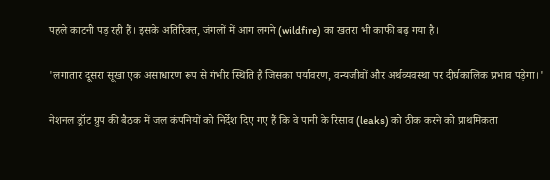पहले काटनी पड़ रही हैं। इसके अतिरिक्त, जंगलों में आग लगने (wildfire) का खतरा भी काफी बढ़ गया है।

'लगातार दूसरा सूखा एक असाधारण रूप से गंभीर स्थिति है जिसका पर्यावरण, वन्यजीवों और अर्थव्यवस्था पर दीर्घकालिक प्रभाव पड़ेगा।'

नेशनल ड्रॉट ग्रुप की बैठक में जल कंपनियों को निर्देश दिए गए हैं कि वे पानी के रिसाव (leaks) को ठीक करने को प्राथमिकता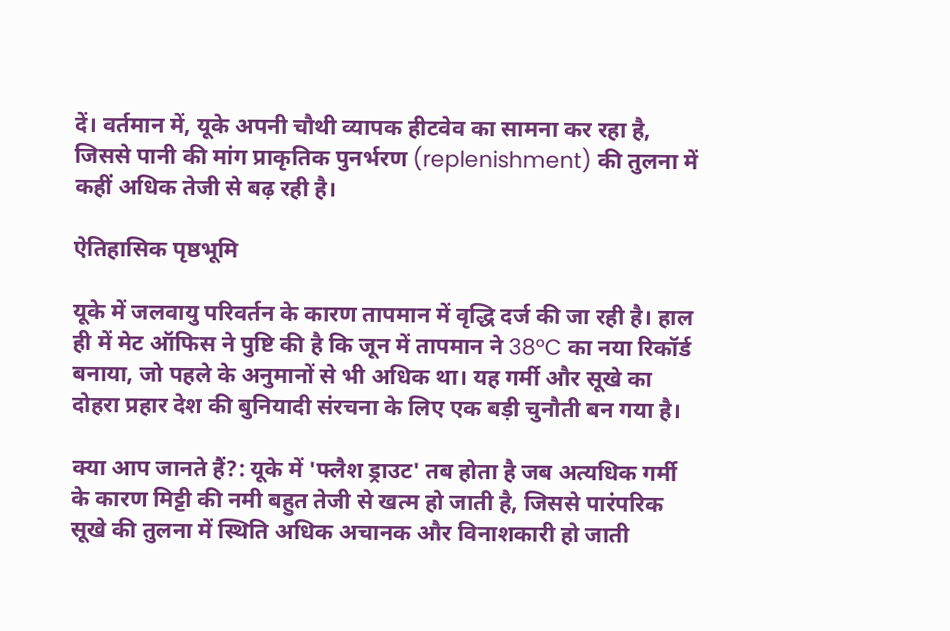दें। वर्तमान में, यूके अपनी चौथी व्यापक हीटवेव का सामना कर रहा है, जिससे पानी की मांग प्राकृतिक पुनर्भरण (replenishment) की तुलना में कहीं अधिक तेजी से बढ़ रही है।

ऐतिहासिक पृष्ठभूमि

यूके में जलवायु परिवर्तन के कारण तापमान में वृद्धि दर्ज की जा रही है। हाल ही में मेट ऑफिस ने पुष्टि की है कि जून में तापमान ने 38°C का नया रिकॉर्ड बनाया, जो पहले के अनुमानों से भी अधिक था। यह गर्मी और सूखे का दोहरा प्रहार देश की बुनियादी संरचना के लिए एक बड़ी चुनौती बन गया है।

क्या आप जानते हैं?: यूके में 'फ्लैश ड्राउट' तब होता है जब अत्यधिक गर्मी के कारण मिट्टी की नमी बहुत तेजी से खत्म हो जाती है, जिससे पारंपरिक सूखे की तुलना में स्थिति अधिक अचानक और विनाशकारी हो जाती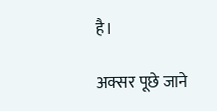है।

अक्सर पूछे जाने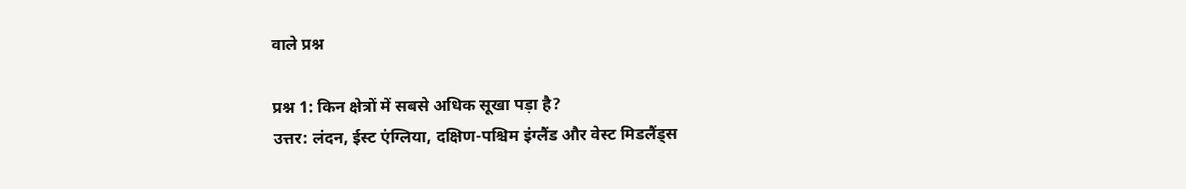वाले प्रश्न

प्रश्न 1: किन क्षेत्रों में सबसे अधिक सूखा पड़ा है?
उत्तर: लंदन, ईस्ट एंग्लिया, दक्षिण-पश्चिम इंग्लैंड और वेस्ट मिडलैंड्स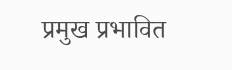प्रमुख प्रभावित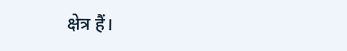क्षेत्र हैं।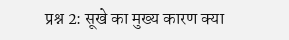प्रश्न 2: सूखे का मुख्य कारण क्या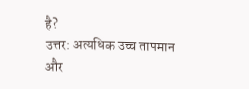है?
उत्तर: अत्यधिक उच्च तापमान और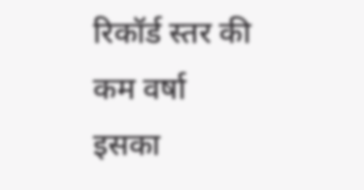रिकॉर्ड स्तर की कम वर्षा इसका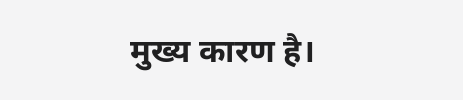मुख्य कारण है।